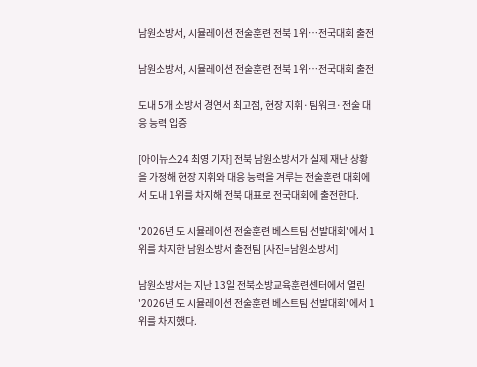남원소방서, 시뮬레이션 전술훈련 전북 1위…전국대회 출전

남원소방서, 시뮬레이션 전술훈련 전북 1위…전국대회 출전

도내 5개 소방서 경연서 최고점, 현장 지휘·팀워크·전술 대응 능력 입증

[아이뉴스24 최영 기자] 전북 남원소방서가 실제 재난 상황을 가정해 현장 지휘와 대응 능력을 겨루는 전술훈련 대회에서 도내 1위를 차지해 전북 대표로 전국대회에 출전한다.

'2026년 도 시뮬레이션 전술훈련 베스트팀 선발대회'에서 1위를 차지한 남원소방서 출전팀 [사진=남원소방서]

남원소방서는 지난 13일 전북소방교육훈련센터에서 열린 '2026년 도 시뮬레이션 전술훈련 베스트팀 선발대회'에서 1위를 차지했다.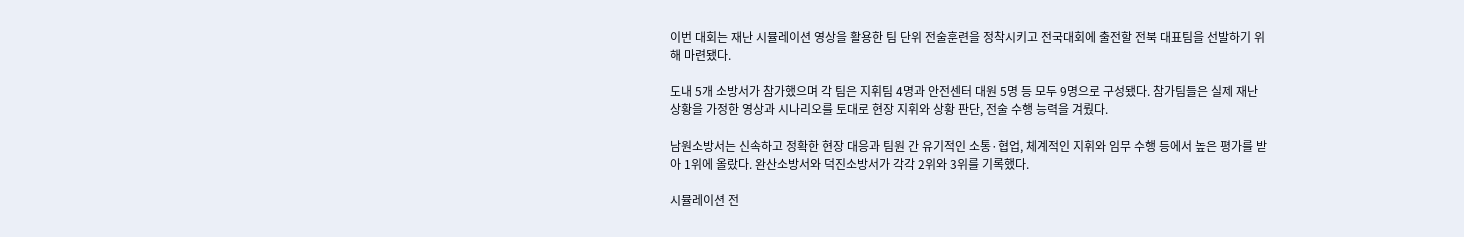이번 대회는 재난 시뮬레이션 영상을 활용한 팀 단위 전술훈련을 정착시키고 전국대회에 출전할 전북 대표팀을 선발하기 위해 마련됐다.

도내 5개 소방서가 참가했으며 각 팀은 지휘팀 4명과 안전센터 대원 5명 등 모두 9명으로 구성됐다. 참가팀들은 실제 재난 상황을 가정한 영상과 시나리오를 토대로 현장 지휘와 상황 판단, 전술 수행 능력을 겨뤘다.

남원소방서는 신속하고 정확한 현장 대응과 팀원 간 유기적인 소통·협업, 체계적인 지휘와 임무 수행 등에서 높은 평가를 받아 1위에 올랐다. 완산소방서와 덕진소방서가 각각 2위와 3위를 기록했다.

시뮬레이션 전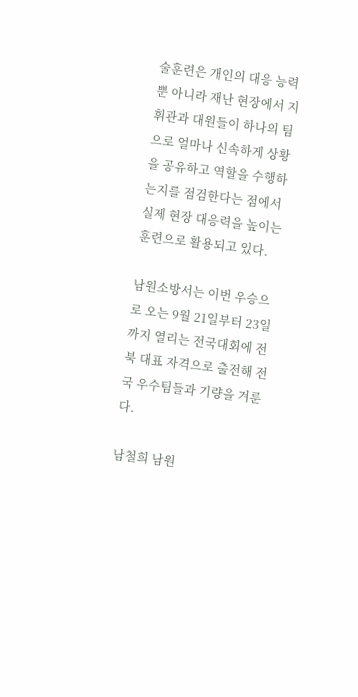술훈련은 개인의 대응 능력뿐 아니라 재난 현장에서 지휘관과 대원들이 하나의 팀으로 얼마나 신속하게 상황을 공유하고 역할을 수행하는지를 점검한다는 점에서 실제 현장 대응력을 높이는 훈련으로 활용되고 있다.

남원소방서는 이번 우승으로 오는 9월 21일부터 23일까지 열리는 전국대회에 전북 대표 자격으로 출전해 전국 우수팀들과 기량을 겨룬다.

남철희 남원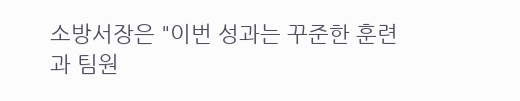소방서장은 "이번 성과는 꾸준한 훈련과 팀원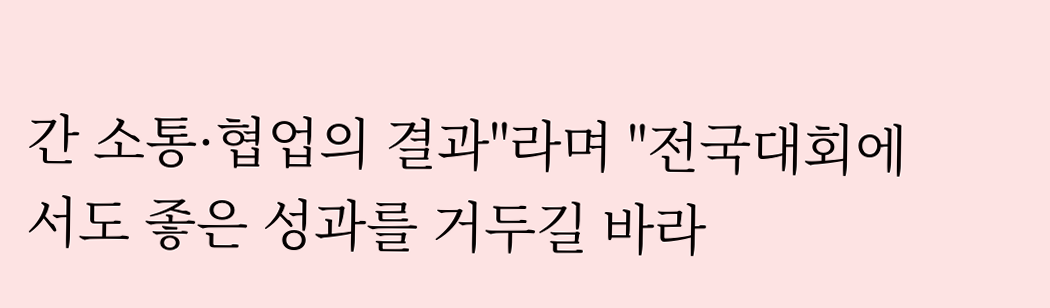간 소통·협업의 결과"라며 "전국대회에서도 좋은 성과를 거두길 바라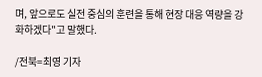며, 앞으로도 실전 중심의 훈련을 통해 현장 대응 역량을 강화하겠다"고 말했다.

/전북=최영 기자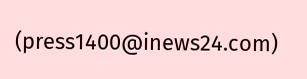(press1400@inews24.com)